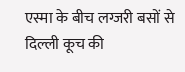एस्मा के बीच लग्जरी बसों से दिल्ली कूच की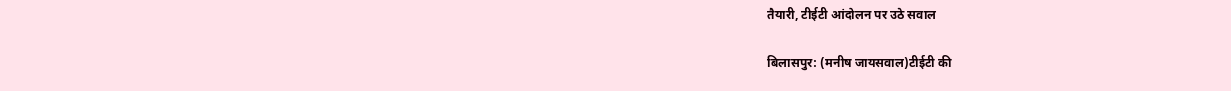तैयारी, टीईटी आंदोलन पर उठे सवाल

बिलासपुर: (मनीष जायसवाल)टीईटी की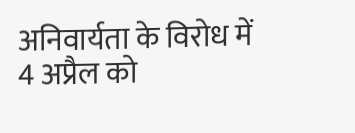अनिवार्यता के विरोध में 4 अप्रैल को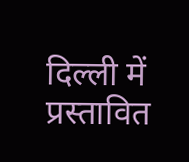दिल्ली में प्रस्तावित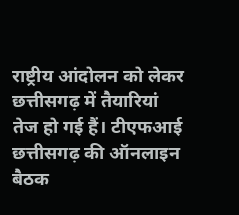राष्ट्रीय आंदोलन को लेकर छत्तीसगढ़ में तैयारियां तेज हो गई हैं। टीएफआई छत्तीसगढ़ की ऑनलाइन बैठक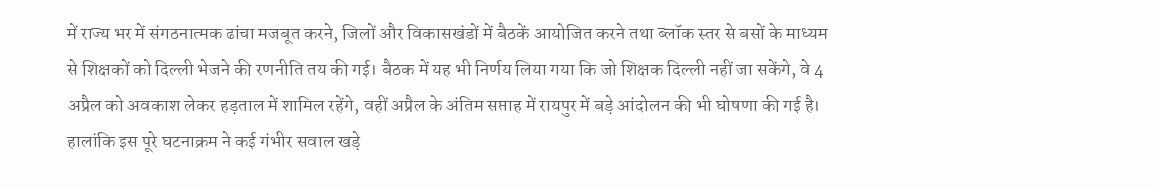में राज्य भर में संगठनात्मक ढांचा मजबूत करने, जिलों और विकासखंडों में बैठकें आयोजित करने तथा ब्लॉक स्तर से बसों के माध्यम से शिक्षकों को दिल्ली भेजने की रणनीति तय की गई। बैठक में यह भी निर्णय लिया गया कि जो शिक्षक दिल्ली नहीं जा सकेंगे, वे 4 अप्रैल को अवकाश लेकर हड़ताल में शामिल रहेंगे, वहीं अप्रैल के अंतिम सप्ताह में रायपुर में बड़े आंदोलन की भी घोषणा की गई है।
हालांकि इस पूरे घटनाक्रम ने कई गंभीर सवाल खड़े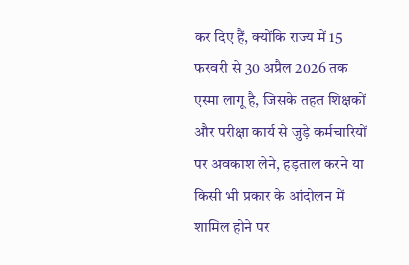कर दिए हैं, क्योंकि राज्य में 15 फरवरी से 30 अप्रैल 2026 तक एस्मा लागू है, जिसके तहत शिक्षकों और परीक्षा कार्य से जुड़े कर्मचारियों पर अवकाश लेने, हड़ताल करने या किसी भी प्रकार के आंदोलन में शामिल होने पर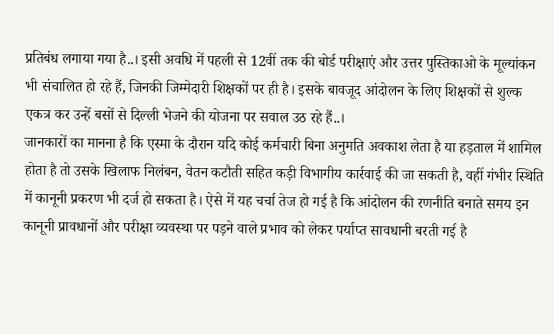प्रतिबंध लगाया गया है..। इसी अवधि में पहली से 12वीं तक की बोर्ड परीक्षाएं और उत्तर पुस्तिकाओ के मूल्यांकन भी संचालित हो रहे हैं, जिनकी जिम्मेदारी शिक्षकों पर ही है। इसके बावजूद आंदोलन के लिए शिक्षकों से शुल्क एकत्र कर उन्हें बसों से दिल्ली भेजने की योजना पर सवाल उठ रहे हैं..।
जानकारों का मानना है कि एस्मा के दौरान यदि कोई कर्मचारी बिना अनुमति अवकाश लेता है या हड़ताल में शामिल होता है तो उसके खिलाफ निलंबन, वेतन कटौती सहित कड़ी विभागीय कार्रवाई की जा सकती है, वहीं गंभीर स्थिति में कानूनी प्रकरण भी दर्ज हो सकता है। ऐसे में यह चर्चा तेज हो गई है कि आंदोलन की रणनीति बनाते समय इन कानूनी प्रावधानों और परीक्षा व्यवस्था पर पड़ने वाले प्रभाव को लेकर पर्याप्त सावधानी बरती गई है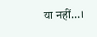या नहीं…।